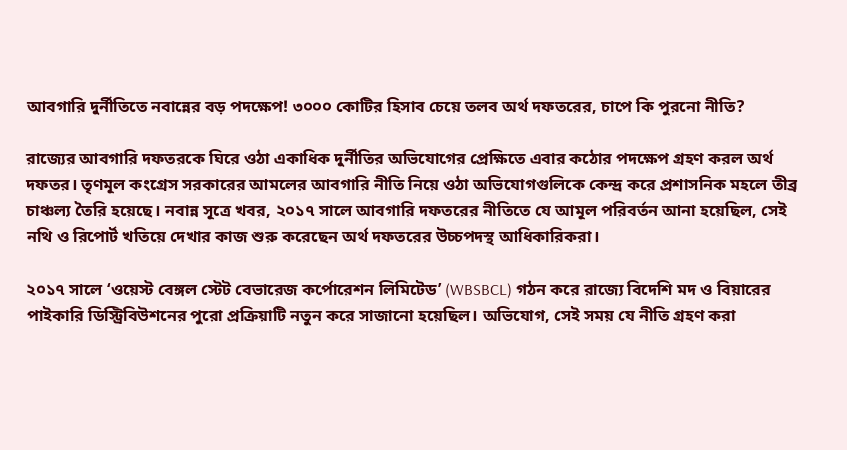আবগারি দুর্নীতিতে নবান্নের বড় পদক্ষেপ! ৩০০০ কোটির হিসাব চেয়ে তলব অর্থ দফতরের, চাপে কি পুরনো নীতি?

রাজ্যের আবগারি দফতরকে ঘিরে ওঠা একাধিক দুর্নীতির অভিযোগের প্রেক্ষিতে এবার কঠোর পদক্ষেপ গ্রহণ করল অর্থ দফতর। তৃণমূল কংগ্রেস সরকারের আমলের আবগারি নীতি নিয়ে ওঠা অভিযোগগুলিকে কেন্দ্র করে প্রশাসনিক মহলে তীব্র চাঞ্চল্য তৈরি হয়েছে। নবান্ন সূত্রে খবর, ২০১৭ সালে আবগারি দফতরের নীতিতে যে আমূল পরিবর্তন আনা হয়েছিল, সেই নথি ও রিপোর্ট খতিয়ে দেখার কাজ শুরু করেছেন অর্থ দফতরের উচ্চপদস্থ আধিকারিকরা।

২০১৭ সালে ‘ওয়েস্ট বেঙ্গল স্টেট বেভারেজ কর্পোরেশন লিমিটেড’ (WBSBCL) গঠন করে রাজ্যে বিদেশি মদ ও বিয়ারের পাইকারি ডিস্ট্রিবিউশনের পুরো প্রক্রিয়াটি নতুন করে সাজানো হয়েছিল। অভিযোগ, সেই সময় যে নীতি গ্রহণ করা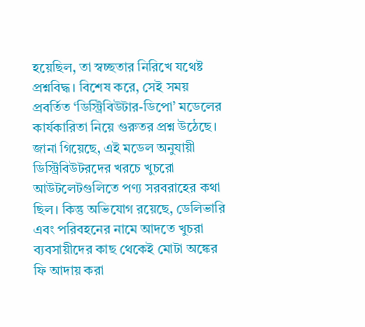হয়েছিল, তা স্বচ্ছতার নিরিখে যথেষ্ট প্রশ্নবিদ্ধ। বিশেষ করে, সেই সময় প্রবর্তিত ‘ডিস্ট্রিবিউটার-ডিপো’ মডেলের কার্যকারিতা নিয়ে গুরুতর প্রশ্ন উঠেছে। জানা গিয়েছে, এই মডেল অনুযায়ী ডিস্ট্রিবিউটরদের খরচে খুচরো আউটলেটগুলিতে পণ্য সরবরাহের কথা ছিল। কিন্তু অভিযোগ রয়েছে, ডেলিভারি এবং পরিবহনের নামে আদতে খুচরা ব্যবসায়ীদের কাছ থেকেই মোটা অঙ্কের ফি আদায় করা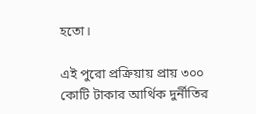হতো।

এই পুরো প্রক্রিয়ায় প্রায় ৩০০ কোটি টাকার আর্থিক দুর্নীতির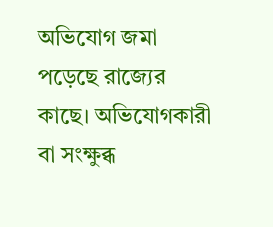অভিযোগ জমা পড়েছে রাজ্যের কাছে। অভিযোগকারী বা সংক্ষুব্ধ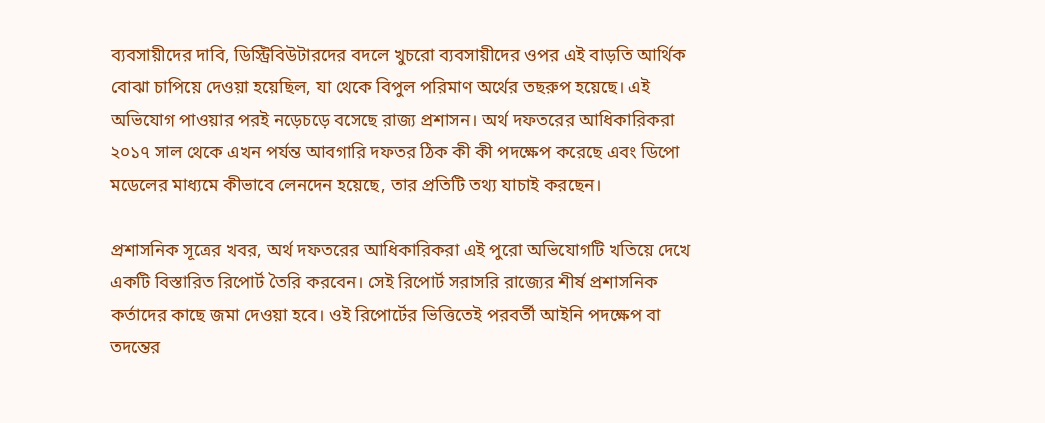ব্যবসায়ীদের দাবি, ডিস্ট্রিবিউটারদের বদলে খুচরো ব্যবসায়ীদের ওপর এই বাড়তি আর্থিক বোঝা চাপিয়ে দেওয়া হয়েছিল, যা থেকে বিপুল পরিমাণ অর্থের তছরুপ হয়েছে। এই অভিযোগ পাওয়ার পরই নড়েচড়ে বসেছে রাজ্য প্রশাসন। অর্থ দফতরের আধিকারিকরা ২০১৭ সাল থেকে এখন পর্যন্ত আবগারি দফতর ঠিক কী কী পদক্ষেপ করেছে এবং ডিপো মডেলের মাধ্যমে কীভাবে লেনদেন হয়েছে, তার প্রতিটি তথ্য যাচাই করছেন।

প্রশাসনিক সূত্রের খবর, অর্থ দফতরের আধিকারিকরা এই পুরো অভিযোগটি খতিয়ে দেখে একটি বিস্তারিত রিপোর্ট তৈরি করবেন। সেই রিপোর্ট সরাসরি রাজ্যের শীর্ষ প্রশাসনিক কর্তাদের কাছে জমা দেওয়া হবে। ওই রিপোর্টের ভিত্তিতেই পরবর্তী আইনি পদক্ষেপ বা তদন্তের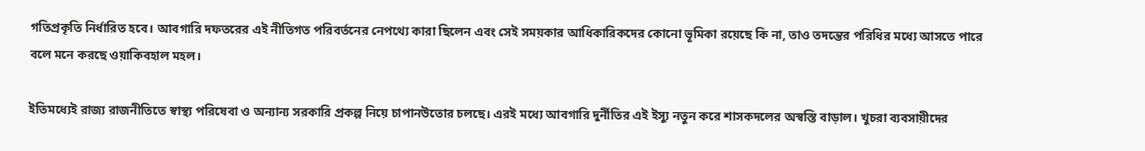গতিপ্রকৃতি নির্ধারিত হবে। আবগারি দফতরের এই নীতিগত পরিবর্তনের নেপথ্যে কারা ছিলেন এবং সেই সময়কার আধিকারিকদের কোনো ভূমিকা রয়েছে কি না, তাও তদন্তের পরিধির মধ্যে আসতে পারে বলে মনে করছে ওয়াকিবহাল মহল।

ইতিমধ্যেই রাজ্য রাজনীতিতে স্বাস্থ্য পরিষেবা ও অন্যান্য সরকারি প্রকল্প নিয়ে চাপানউতোর চলছে। এরই মধ্যে আবগারি দুর্নীতির এই ইস্যু নতুন করে শাসকদলের অস্বস্তি বাড়াল। খুচরা ব্যবসায়ীদের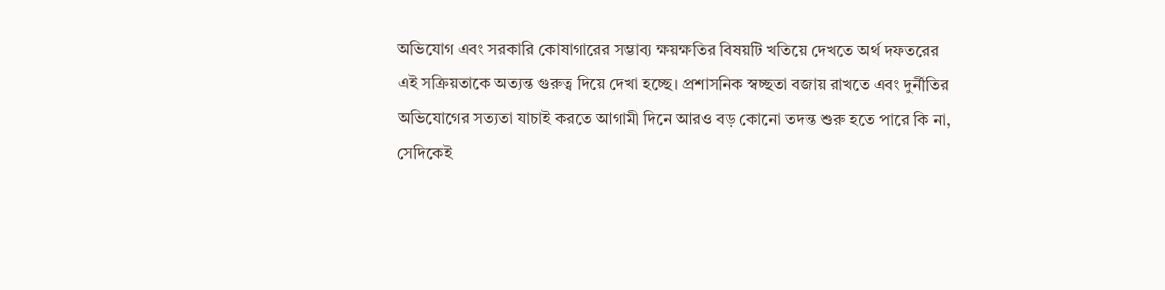অভিযোগ এবং সরকারি কোষাগারের সম্ভাব্য ক্ষয়ক্ষতির বিষয়টি খতিয়ে দেখতে অর্থ দফতরের এই সক্রিয়তাকে অত্যন্ত গুরুত্ব দিয়ে দেখা হচ্ছে। প্রশাসনিক স্বচ্ছতা বজায় রাখতে এবং দুর্নীতির অভিযোগের সত্যতা যাচাই করতে আগামী দিনে আরও বড় কোনো তদন্ত শুরু হতে পারে কি না, সেদিকেই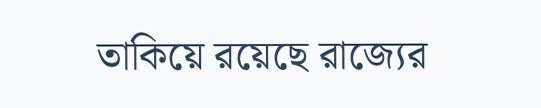তাকিয়ে রয়েছে রাজ্যের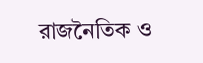রাজনৈতিক ও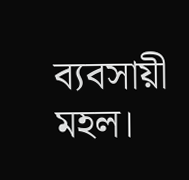ব্যবসায়ী মহল।